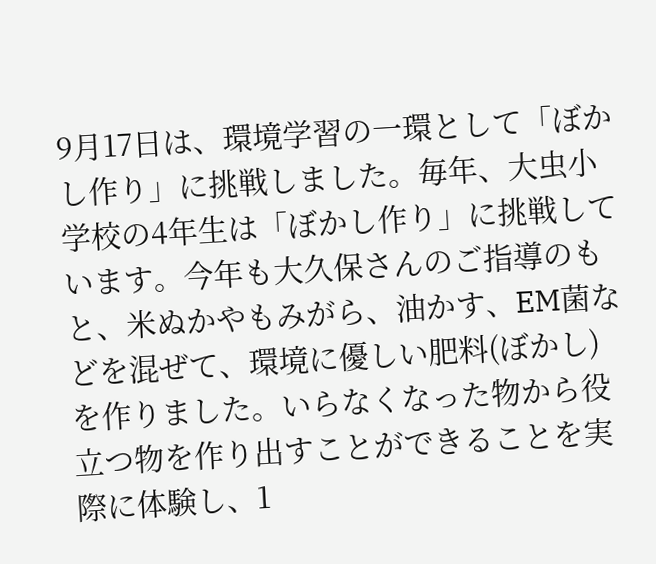9月17日は、環境学習の一環として「ぼかし作り」に挑戦しました。毎年、大虫小学校の4年生は「ぼかし作り」に挑戦しています。今年も大久保さんのご指導のもと、米ぬかやもみがら、油かす、EM菌などを混ぜて、環境に優しい肥料(ぼかし)を作りました。いらなくなった物から役立つ物を作り出すことができることを実際に体験し、1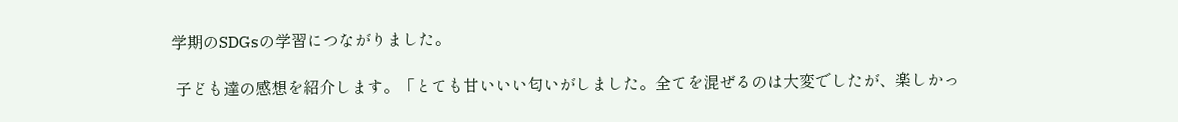学期のSDGsの学習につながりました。

 子ども達の感想を紹介します。「とても甘いいい匂いがしました。全てを混ぜるのは大変でしたが、楽しかっ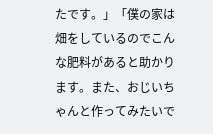たです。」「僕の家は畑をしているのでこんな肥料があると助かります。また、おじいちゃんと作ってみたいで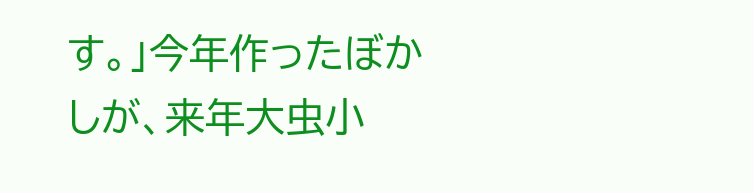す。」今年作ったぼかしが、来年大虫小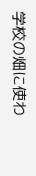学校の畑に使わ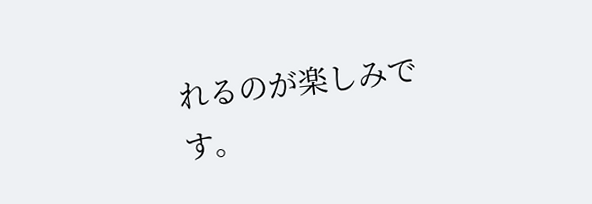れるのが楽しみです。